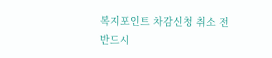복지포인트 차감신청 취소 전 반드시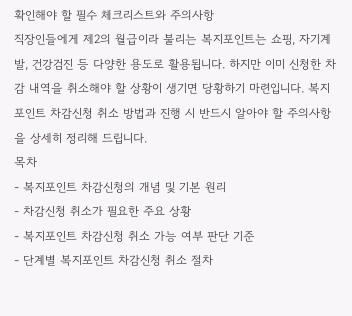확인해야 할 필수 체크리스트와 주의사항
직장인들에게 제2의 월급이라 불리는 복지포인트는 쇼핑, 자기계발, 건강검진 등 다양한 용도로 활용됩니다. 하지만 이미 신청한 차감 내역을 취소해야 할 상황이 생기면 당황하기 마련입니다. 복지포인트 차감신청 취소 방법과 진행 시 반드시 알아야 할 주의사항을 상세히 정리해 드립니다.
목차
- 복지포인트 차감신청의 개념 및 기본 원리
- 차감신청 취소가 필요한 주요 상황
- 복지포인트 차감신청 취소 가능 여부 판단 기준
- 단계별 복지포인트 차감신청 취소 절차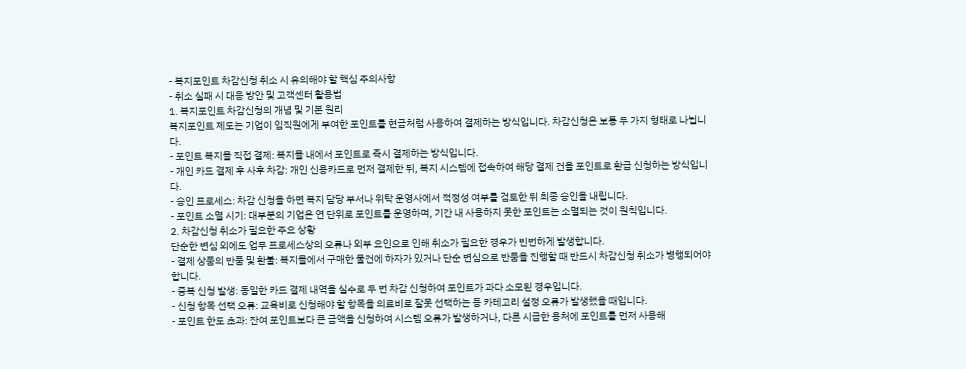- 복지포인트 차감신청 취소 시 유의해야 할 핵심 주의사항
- 취소 실패 시 대응 방안 및 고객센터 활용법
1. 복지포인트 차감신청의 개념 및 기본 원리
복지포인트 제도는 기업이 임직원에게 부여한 포인트를 현금처럼 사용하여 결제하는 방식입니다. 차감신청은 보통 두 가지 형태로 나뉩니다.
- 포인트 복지몰 직접 결제: 복지몰 내에서 포인트로 즉시 결제하는 방식입니다.
- 개인 카드 결제 후 사후 차감: 개인 신용카드로 먼저 결제한 뒤, 복지 시스템에 접속하여 해당 결제 건을 포인트로 환급 신청하는 방식입니다.
- 승인 프로세스: 차감 신청을 하면 복지 담당 부서나 위탁 운영사에서 적정성 여부를 검토한 뒤 최종 승인을 내립니다.
- 포인트 소멸 시기: 대부분의 기업은 연 단위로 포인트를 운영하며, 기간 내 사용하지 못한 포인트는 소멸되는 것이 원칙입니다.
2. 차감신청 취소가 필요한 주요 상황
단순한 변심 외에도 업무 프로세스상의 오류나 외부 요인으로 인해 취소가 필요한 경우가 빈번하게 발생합니다.
- 결제 상품의 반품 및 환불: 복지몰에서 구매한 물건에 하자가 있거나 단순 변심으로 반품을 진행할 때 반드시 차감신청 취소가 병행되어야 합니다.
- 중복 신청 발생: 동일한 카드 결제 내역을 실수로 두 번 차감 신청하여 포인트가 과다 소모된 경우입니다.
- 신청 항목 선택 오류: 교육비로 신청해야 할 항목을 의료비로 잘못 선택하는 등 카테고리 설정 오류가 발생했을 때입니다.
- 포인트 한도 초과: 잔여 포인트보다 큰 금액을 신청하여 시스템 오류가 발생하거나, 다른 시급한 용처에 포인트를 먼저 사용해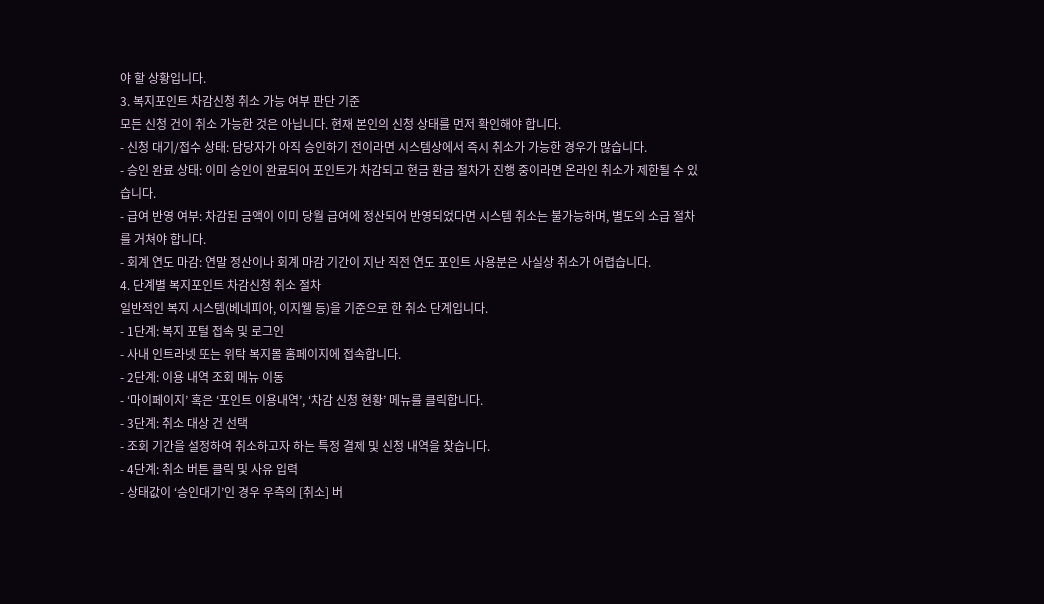야 할 상황입니다.
3. 복지포인트 차감신청 취소 가능 여부 판단 기준
모든 신청 건이 취소 가능한 것은 아닙니다. 현재 본인의 신청 상태를 먼저 확인해야 합니다.
- 신청 대기/접수 상태: 담당자가 아직 승인하기 전이라면 시스템상에서 즉시 취소가 가능한 경우가 많습니다.
- 승인 완료 상태: 이미 승인이 완료되어 포인트가 차감되고 현금 환급 절차가 진행 중이라면 온라인 취소가 제한될 수 있습니다.
- 급여 반영 여부: 차감된 금액이 이미 당월 급여에 정산되어 반영되었다면 시스템 취소는 불가능하며, 별도의 소급 절차를 거쳐야 합니다.
- 회계 연도 마감: 연말 정산이나 회계 마감 기간이 지난 직전 연도 포인트 사용분은 사실상 취소가 어렵습니다.
4. 단계별 복지포인트 차감신청 취소 절차
일반적인 복지 시스템(베네피아, 이지웰 등)을 기준으로 한 취소 단계입니다.
- 1단계: 복지 포털 접속 및 로그인
- 사내 인트라넷 또는 위탁 복지몰 홈페이지에 접속합니다.
- 2단계: 이용 내역 조회 메뉴 이동
- ‘마이페이지’ 혹은 ‘포인트 이용내역’, ‘차감 신청 현황’ 메뉴를 클릭합니다.
- 3단계: 취소 대상 건 선택
- 조회 기간을 설정하여 취소하고자 하는 특정 결제 및 신청 내역을 찾습니다.
- 4단계: 취소 버튼 클릭 및 사유 입력
- 상태값이 ‘승인대기’인 경우 우측의 [취소] 버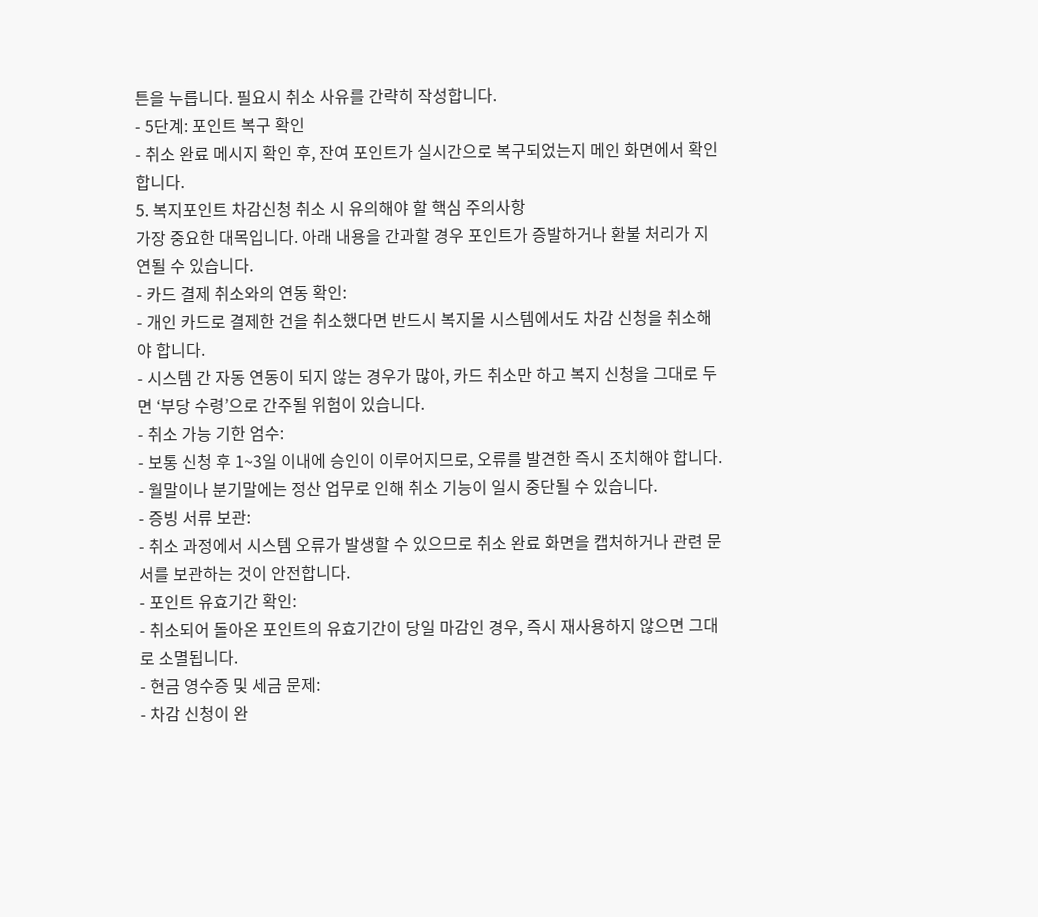튼을 누릅니다. 필요시 취소 사유를 간략히 작성합니다.
- 5단계: 포인트 복구 확인
- 취소 완료 메시지 확인 후, 잔여 포인트가 실시간으로 복구되었는지 메인 화면에서 확인합니다.
5. 복지포인트 차감신청 취소 시 유의해야 할 핵심 주의사항
가장 중요한 대목입니다. 아래 내용을 간과할 경우 포인트가 증발하거나 환불 처리가 지연될 수 있습니다.
- 카드 결제 취소와의 연동 확인:
- 개인 카드로 결제한 건을 취소했다면 반드시 복지몰 시스템에서도 차감 신청을 취소해야 합니다.
- 시스템 간 자동 연동이 되지 않는 경우가 많아, 카드 취소만 하고 복지 신청을 그대로 두면 ‘부당 수령’으로 간주될 위험이 있습니다.
- 취소 가능 기한 엄수:
- 보통 신청 후 1~3일 이내에 승인이 이루어지므로, 오류를 발견한 즉시 조치해야 합니다.
- 월말이나 분기말에는 정산 업무로 인해 취소 기능이 일시 중단될 수 있습니다.
- 증빙 서류 보관:
- 취소 과정에서 시스템 오류가 발생할 수 있으므로 취소 완료 화면을 캡처하거나 관련 문서를 보관하는 것이 안전합니다.
- 포인트 유효기간 확인:
- 취소되어 돌아온 포인트의 유효기간이 당일 마감인 경우, 즉시 재사용하지 않으면 그대로 소멸됩니다.
- 현금 영수증 및 세금 문제:
- 차감 신청이 완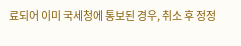료되어 이미 국세청에 통보된 경우, 취소 후 정정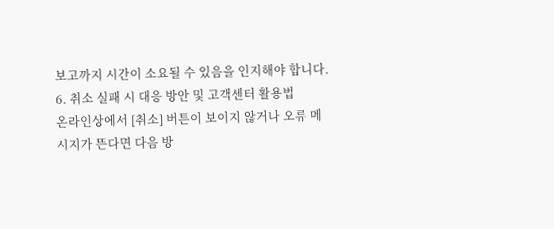보고까지 시간이 소요될 수 있음을 인지해야 합니다.
6. 취소 실패 시 대응 방안 및 고객센터 활용법
온라인상에서 [취소] 버튼이 보이지 않거나 오류 메시지가 뜬다면 다음 방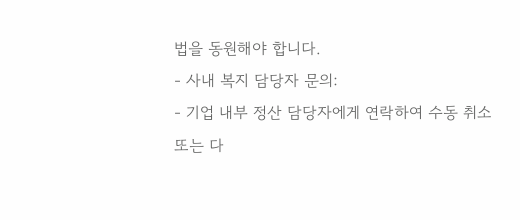법을 동원해야 합니다.
- 사내 복지 담당자 문의:
- 기업 내부 정산 담당자에게 연락하여 수동 취소 또는 다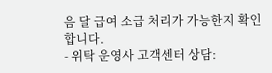음 달 급여 소급 처리가 가능한지 확인합니다.
- 위탁 운영사 고객센터 상담: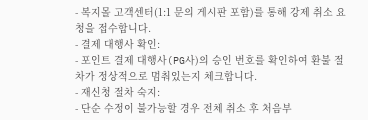- 복지몰 고객센터(1:1 문의 게시판 포함)를 통해 강제 취소 요청을 접수합니다.
- 결제 대행사 확인:
- 포인트 결제 대행사(PG사)의 승인 번호를 확인하여 환불 절차가 정상적으로 멈춰있는지 체크합니다.
- 재신청 절차 숙지:
- 단순 수정이 불가능할 경우 전체 취소 후 처음부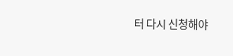터 다시 신청해야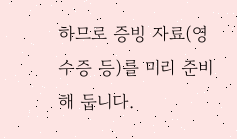하므로 증빙 자료(영수증 등)를 미리 준비해 둡니다.